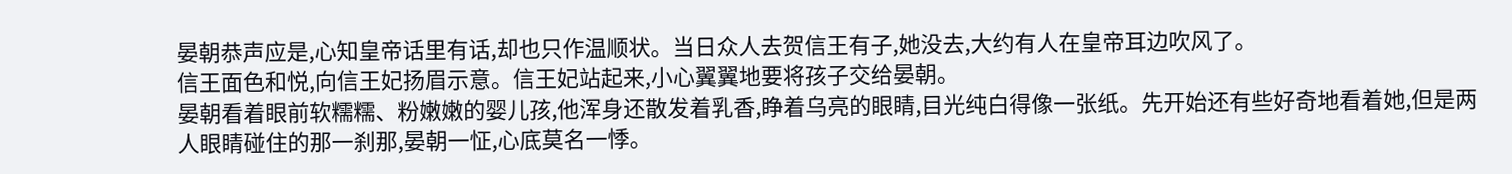晏朝恭声应是,心知皇帝话里有话,却也只作温顺状。当日众人去贺信王有子,她没去,大约有人在皇帝耳边吹风了。
信王面色和悦,向信王妃扬眉示意。信王妃站起来,小心翼翼地要将孩子交给晏朝。
晏朝看着眼前软糯糯、粉嫩嫩的婴儿孩,他浑身还散发着乳香,睁着乌亮的眼睛,目光纯白得像一张纸。先开始还有些好奇地看着她,但是两人眼睛碰住的那一刹那,晏朝一怔,心底莫名一悸。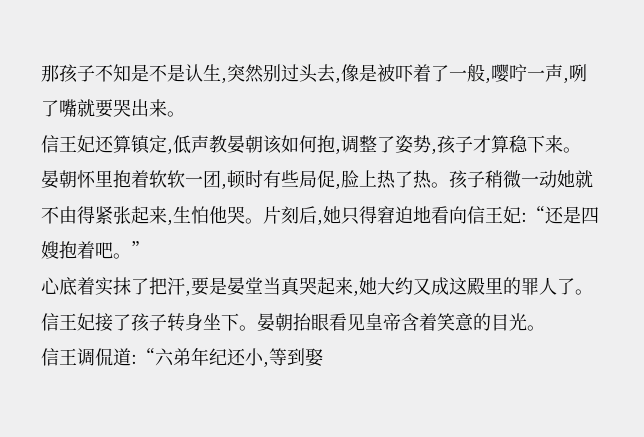那孩子不知是不是认生,突然别过头去,像是被吓着了一般,嘤咛一声,咧了嘴就要哭出来。
信王妃还算镇定,低声教晏朝该如何抱,调整了姿势,孩子才算稳下来。
晏朝怀里抱着软软一团,顿时有些局促,脸上热了热。孩子稍微一动她就不由得紧张起来,生怕他哭。片刻后,她只得窘迫地看向信王妃:“还是四嫂抱着吧。”
心底着实抹了把汗,要是晏堂当真哭起来,她大约又成这殿里的罪人了。
信王妃接了孩子转身坐下。晏朝抬眼看见皇帝含着笑意的目光。
信王调侃道:“六弟年纪还小,等到娶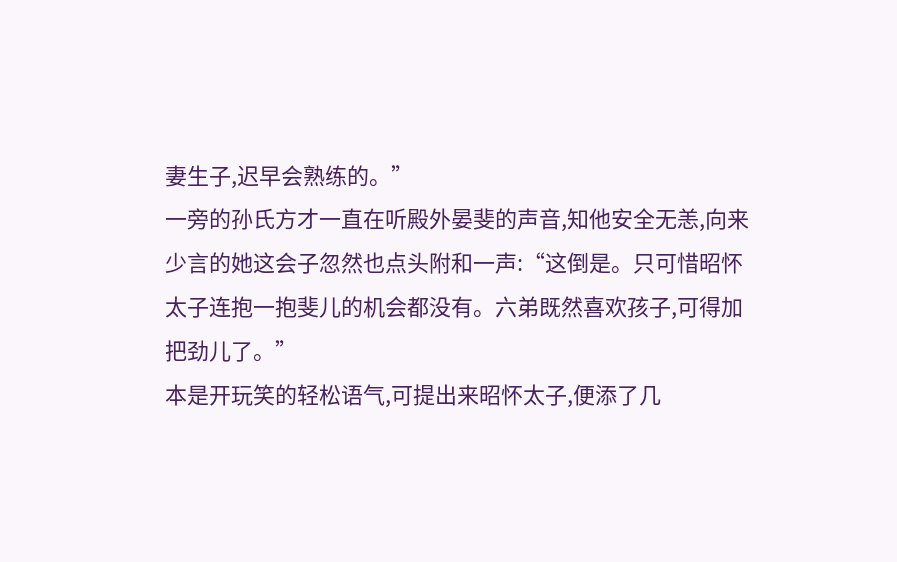妻生子,迟早会熟练的。”
一旁的孙氏方才一直在听殿外晏斐的声音,知他安全无恙,向来少言的她这会子忽然也点头附和一声:“这倒是。只可惜昭怀太子连抱一抱斐儿的机会都没有。六弟既然喜欢孩子,可得加把劲儿了。”
本是开玩笑的轻松语气,可提出来昭怀太子,便添了几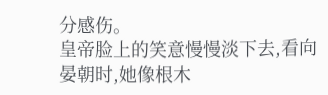分感伤。
皇帝脸上的笑意慢慢淡下去,看向晏朝时,她像根木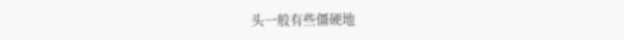头一般有些僵硬地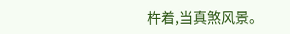杵着,当真煞风景。